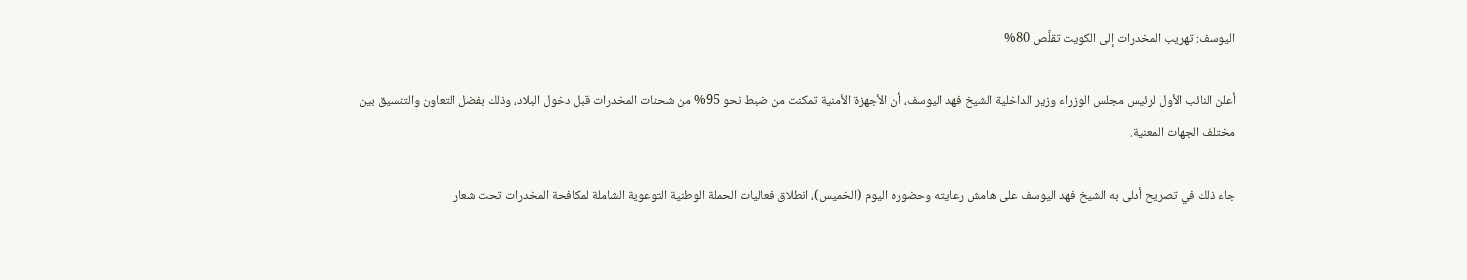اليوسف: تهريب المخدرات إلى الكويت تقلَّص 80%

أعلن النائب الأول لرئيس مجلس الوزراء وزير الداخلية الشيخ فهد اليوسف، أن الأجهزة الأمنية تمكنت من ضبط نحو 95% من شحنات المخدرات قبل دخول البلاد، وذلك بفضل التعاون والتنسيق بين مختلف الجهات المعنية.

جاء ذلك في تصريح أدلى به الشيخ فهد اليوسف على هامش رعايته وحضوره اليوم (الخميس)، انطلاق فعاليات الحملة الوطنية التوعوية الشاملة لمكافحة المخدرات تحت شعار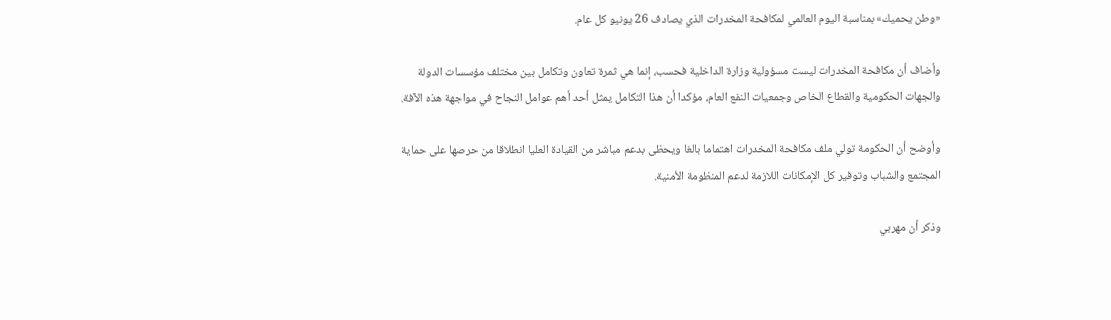«وطن يحميك» بمناسبة اليوم العالمي لمكافحة المخدرات الذي يصادف 26 يونيو كل عام.

وأضاف أن مكافحة المخدرات ليست مسؤولية وزارة الداخلية فحسب، إنما هي ثمرة تعاون وتكامل بين مختلف مؤسسات الدولة والجهات الحكومية والقطاع الخاص وجمعيات النفع العام، مؤكدا أن هذا التكامل يمثل أحد أهم عوامل النجاح في مواجهة هذه الآفة.

وأوضح أن الحكومة تولي ملف مكافحة المخدرات اهتماما بالغا ويحظى بدعم مباشر من القيادة العليا انطلاقا من حرصها على حماية المجتمع والشباب وتوفير كل الإمكانات اللازمة لدعم المنظومة الأمنية.

وذكر أن مهربي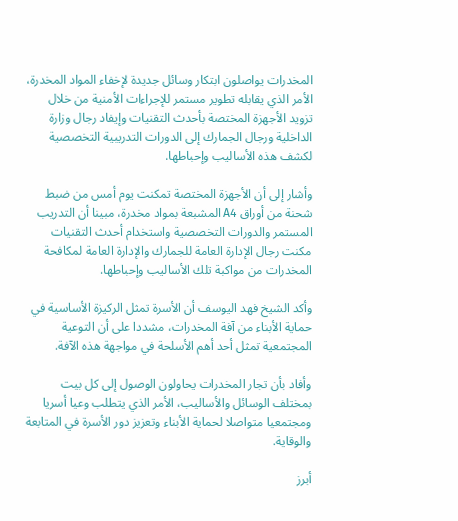المخدرات يواصلون ابتكار وسائل جديدة لإخفاء المواد المخدرة، الأمر الذي يقابله تطوير مستمر للإجراءات الأمنية من خلال تزويد الأجهزة المختصة بأحدث التقنيات وإيفاد رجال وزارة الداخلية ورجال الجمارك إلى الدورات التدريبية التخصصية لكشف هذه الأساليب وإحباطها.

وأشار إلى أن الأجهزة المختصة تمكنت يوم أمس من ضبط شحنة من أوراق A4 المشبعة بمواد مخدرة، مبينا أن التدريب المستمر والدورات التخصصية واستخدام أحدث التقنيات مكنت رجال الإدارة العامة للجمارك والإدارة العامة لمكافحة المخدرات من مواكبة تلك الأساليب وإحباطها.

وأكد الشيخ فهد اليوسف أن الأسرة تمثل الركيزة الأساسية في حماية الأبناء من آفة المخدرات، مشددا على أن التوعية المجتمعية تمثل أحد أهم الأسلحة في مواجهة هذه الآفة.

وأفاد بأن تجار المخدرات يحاولون الوصول إلى كل بيت بمختلف الوسائل والأساليب، الأمر الذي يتطلب وعيا أسريا ومجتمعيا متواصلا لحماية الأبناء وتعزيز دور الأسرة في المتابعة والوقاية.

أبرز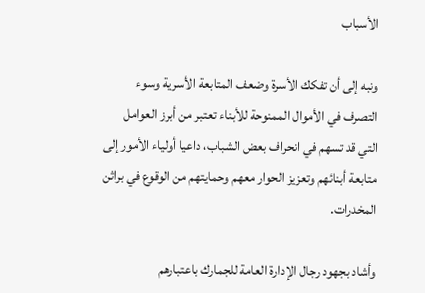الأسباب

ونبه إلى أن تفكك الأسرة وضعف المتابعة الأسرية وسوء التصرف في الأموال الممنوحة للأبناء تعتبر من أبرز العوامل التي قد تسهم في انحراف بعض الشباب، داعيا أولياء الأمور إلى متابعة أبنائهم وتعزيز الحوار معهم وحمايتهم من الوقوع في براثن المخدرات.

وأشاد بجهود رجال الإدارة العامة للجمارك باعتبارهم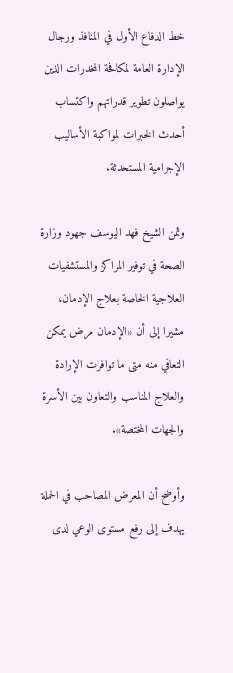خط الدفاع الأول في المنافذ ورجال الإدارة العامة لمكافحة المخدرات الذين يواصلون تطوير قدراتهم واكتساب أحدث الخبرات لمواكبة الأساليب الإجرامية المستحدثة.

وثمن الشيخ فهد اليوسف جهود وزارة الصحة في توفير المراكز والمستشفيات العلاجية الخاصة بعلاج الإدمان، مشيرا إلى أن «الإدمان مرض يمكن التعافي منه متى ما توافرت الإرادة والعلاج المناسب والتعاون بين الأسرة والجهات المختصة».

وأوضح أن المعرض المصاحب في الحملة يهدف إلى رفع مستوى الوعي لدى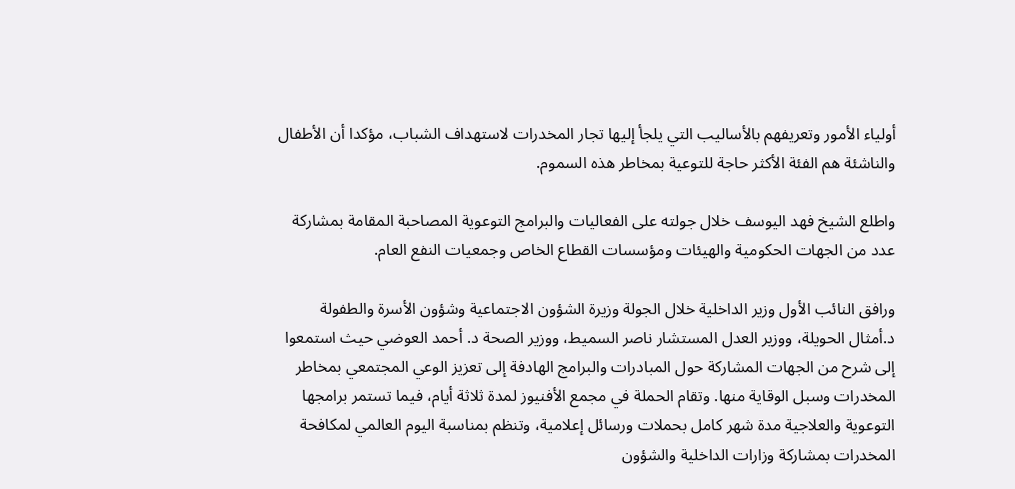أولياء الأمور وتعريفهم بالأساليب التي يلجأ إليها تجار المخدرات لاستهداف الشباب، مؤكدا أن الأطفال والناشئة هم الفئة الأكثر حاجة للتوعية بمخاطر هذه السموم.

واطلع الشيخ فهد اليوسف خلال جولته على الفعاليات والبرامج التوعوية المصاحبة المقامة بمشاركة عدد من الجهات الحكومية والهيئات ومؤسسات القطاع الخاص وجمعيات النفع العام.

ورافق النائب الأول وزير الداخلية خلال الجولة وزيرة الشؤون الاجتماعية وشؤون الأسرة والطفولة د.أمثال الحويلة، ووزير العدل المستشار ناصر السميط، ووزير الصحة د. أحمد العوضي حيث استمعوا إلى شرح من الجهات المشاركة حول المبادرات والبرامج الهادفة إلى تعزيز الوعي المجتمعي بمخاطر المخدرات وسبل الوقاية منها. وتقام الحملة في مجمع الأفنيوز لمدة ثلاثة أيام، فيما تستمر برامجها التوعوية والعلاجية مدة شهر كامل بحملات ورسائل إعلامية، وتنظم بمناسبة اليوم العالمي لمكافحة المخدرات بمشاركة وزارات الداخلية والشؤون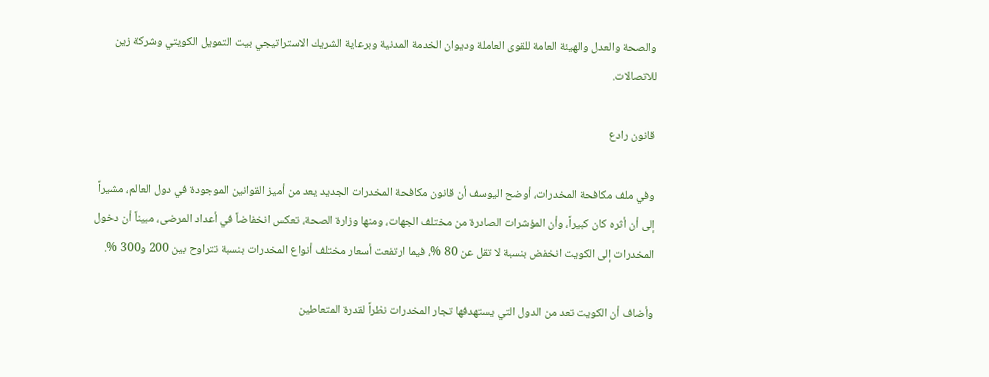والصحة والعدل والهيئة العامة للقوى العاملة وديوان الخدمة المدنية وبرعاية الشريك الاستراتيجي بيت التمويل الكويتي وشركة زين للاتصالات.

قانون رادع

وفي ملف مكافحة المخدرات، أوضح اليوسف أن قانون مكافحة المخدرات الجديد يعد من أميز القوانين الموجودة في دول العالم، مشيراً إلى أن أثره كان كبيراً، وأن المؤشرات الصادرة من مختلف الجهات، ومنها وزارة الصحة، تعكس انخفاضاً في أعداد المرضى، مبيناً أن دخول المخدرات إلى الكويت انخفض بنسبة لا تقل عن 80 %، فيما ارتفعت أسعار مختلف أنواع المخدرات بنسبة تتراوح بين 200 و300 %.

وأضاف أن الكويت تعد من الدول التي يستهدفها تجار المخدرات نظراً لقدرة المتعاطين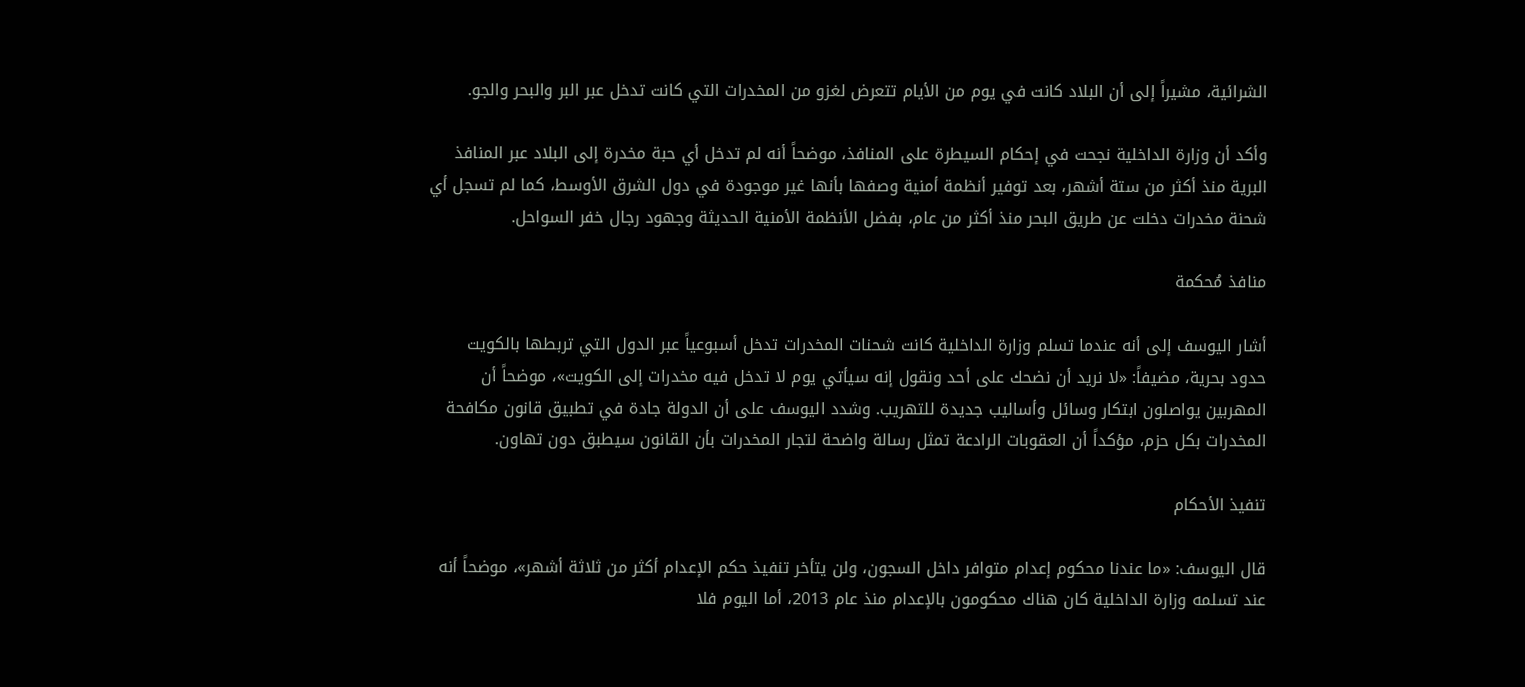الشرائية، مشيراً إلى أن البلاد كانت في يوم من الأيام تتعرض لغزو من المخدرات التي كانت تدخل عبر البر والبحر والجو.

وأكد أن وزارة الداخلية نجحت في إحكام السيطرة على المنافذ، موضحاً أنه لم تدخل أي حبة مخدرة إلى البلاد عبر المنافذ البرية منذ أكثر من ستة أشهر، بعد توفير أنظمة أمنية وصفها بأنها غير موجودة في دول الشرق الأوسط، كما لم تسجل أي شحنة مخدرات دخلت عن طريق البحر منذ أكثر من عام، بفضل الأنظمة الأمنية الحديثة وجهود رجال خفر السواحل.

منافذ مُحكمة

أشار اليوسف إلى أنه عندما تسلم وزارة الداخلية كانت شحنات المخدرات تدخل أسبوعياً عبر الدول التي تربطها بالكويت حدود بحرية، مضيفاً: «لا نريد أن نضحك على أحد ونقول إنه سيأتي يوم لا تدخل فيه مخدرات إلى الكويت»، موضحاً أن المهربين يواصلون ابتكار وسائل وأساليب جديدة للتهريب. وشدد اليوسف على أن الدولة جادة في تطبيق قانون مكافحة المخدرات بكل حزم، مؤكداً أن العقوبات الرادعة تمثل رسالة واضحة لتجار المخدرات بأن القانون سيطبق دون تهاون.

تنفيذ الأحكام

قال اليوسف: «ما عندنا محكوم إعدام متوافر داخل السجون، ولن يتأخر تنفيذ حكم الإعدام أكثر من ثلاثة أشهر»، موضحاً أنه عند تسلمه وزارة الداخلية كان هناك محكومون بالإعدام منذ عام 2013، أما اليوم فلا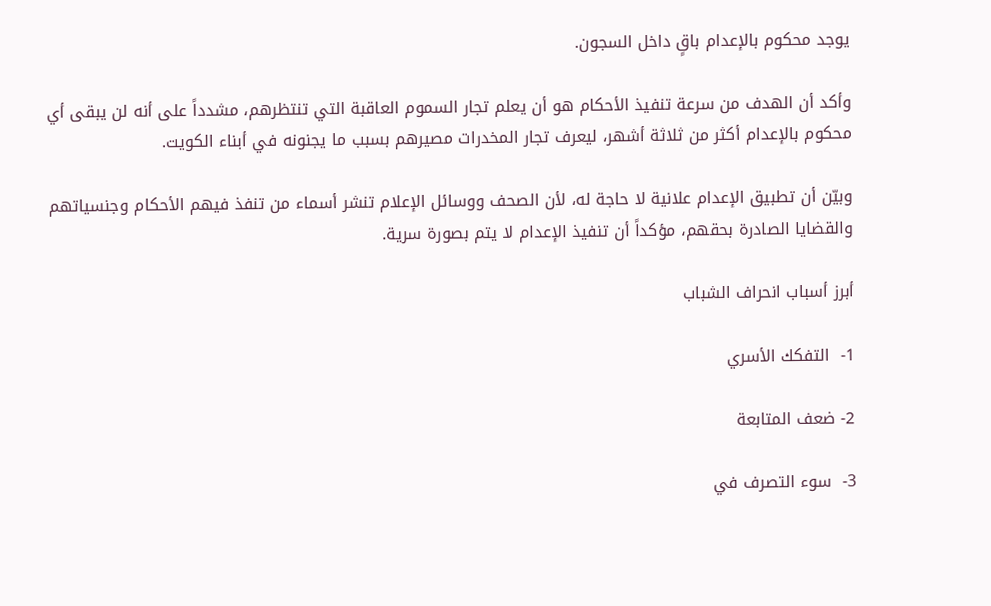يوجد محكوم بالإعدام باقٍ داخل السجون.

وأكد أن الهدف من سرعة تنفيذ الأحكام هو أن يعلم تجار السموم العاقبة التي تنتظرهم، مشدداً على أنه لن يبقى أي محكوم بالإعدام أكثر من ثلاثة أشهر، ليعرف تجار المخدرات مصيرهم بسبب ما يجنونه في أبناء الكويت.

وبيّن أن تطبيق الإعدام علانية لا حاجة له، لأن الصحف ووسائل الإعلام تنشر أسماء من تنفذ فيهم الأحكام وجنسياتهم والقضايا الصادرة بحقهم، مؤكداً أن تنفيذ الإعدام لا يتم بصورة سرية.

أبرز أسباب انحراف الشباب

1-  التفكك الأسري

2- ضعف المتابعة

3-  سوء التصرف في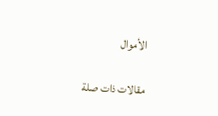الأموال

مقالات ذات صلة